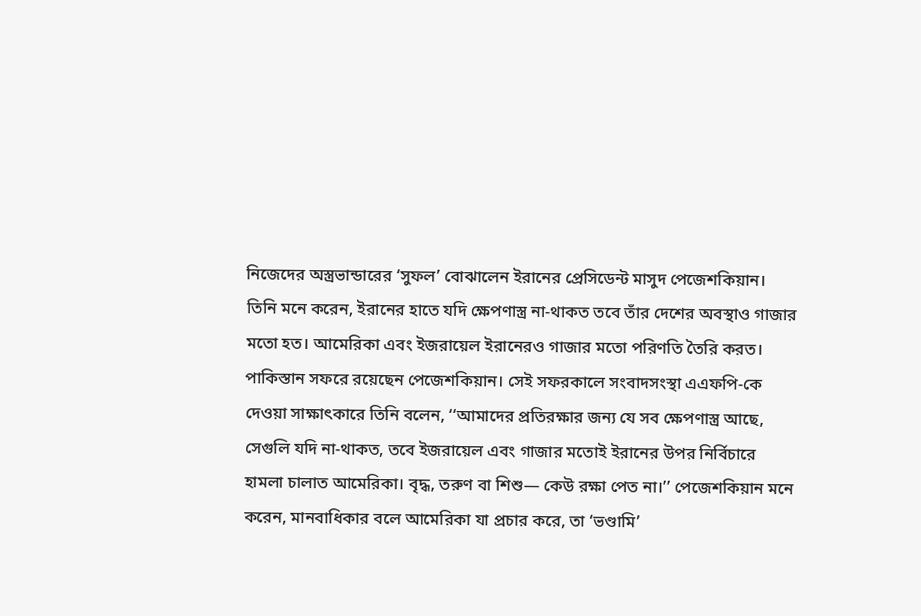নিজেদের অস্ত্রভান্ডারের ‘সুফল’ বোঝালেন ইরানের প্রেসিডেন্ট মাসুদ পেজেশকিয়ান। তিনি মনে করেন, ইরানের হাতে যদি ক্ষেপণাস্ত্র না-থাকত তবে তাঁর দেশের অবস্থাও গাজার মতো হত। আমেরিকা এবং ইজরায়েল ইরানেরও গাজার মতো পরিণতি তৈরি করত।
পাকিস্তান সফরে রয়েছেন পেজেশকিয়ান। সেই সফরকালে সংবাদসংস্থা এএফপি-কে দেওয়া সাক্ষাৎকারে তিনি বলেন, ‘‘আমাদের প্রতিরক্ষার জন্য যে সব ক্ষেপণাস্ত্র আছে, সেগুলি যদি না-থাকত, তবে ইজরায়েল এবং গাজার মতোই ইরানের উপর নির্বিচারে হামলা চালাত আমেরিকা। বৃদ্ধ, তরুণ বা শিশু— কেউ রক্ষা পেত না।’’ পেজেশকিয়ান মনে করেন, মানবাধিকার বলে আমেরিকা যা প্রচার করে, তা ‘ভণ্ডামি’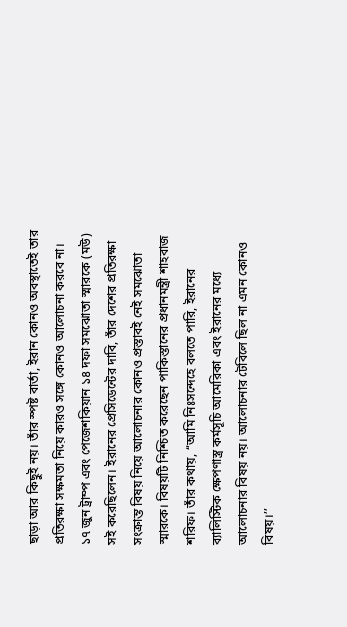ছাড়া আর কিছুই নয়। তাঁর স্পষ্ট বার্তা, ইরান কোনও অবস্থাতেই তার প্রতিরক্ষা সক্ষমতা নিয়ে কারও সঙ্গে কোনও আলোচনা করবে না।
১৭ জুন ট্রাম্প এবং পেজেশকিয়ান ১৪ দফা সমঝোতা স্মারকে (মউ) সই করেছিলেন। ইরানের প্রেসিডেন্টের দাবি, তাঁর দেশের প্রতিরক্ষা সংক্রান্ত বিষয় নিয়ে আলোচনার কোনও প্রস্তাবই নেই সমঝোতা স্মারকে। বিষয়টি নিশ্চিত করেছেন পাকিস্তানের প্রধানমন্ত্রী শাহবাজ শরিফ। তাঁর কথায়, ‘‘আমি নিঃসন্দেহে বলতে পারি, ইরানের ব্যালিস্টিক ক্ষেপণাস্ত্র কর্মসূচি আমেরিকা এবং ইরানের মধ্যে আলোচনার বিষয় নয়। আলোচনার টেবিলে ছিল না এমন কোনও বিষয়।’’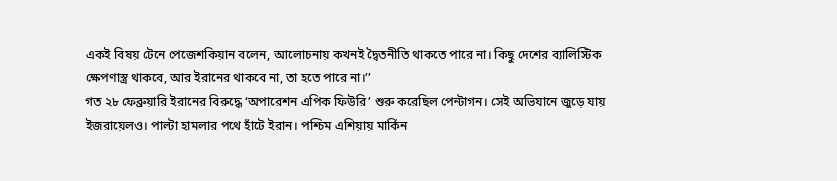একই বিষয় টেনে পেজেশকিয়ান বলেন, আলোচনায় কখনই দ্বৈতনীতি থাকতে পারে না। কিছু দেশের ব্যালিস্টিক ক্ষেপণাস্ত্র থাকবে, আর ইরানের থাকবে না, তা হতে পারে না।’’
গত ২৮ ফেব্রুয়ারি ইরানের বিরুদ্ধে ‘অপারেশন এপিক ফিউরি’ শুরু করেছিল পেন্টাগন। সেই অভিযানে জুড়ে যায় ইজরায়েলও। পাল্টা হামলার পথে হাঁটে ইরান। পশ্চিম এশিয়ায় মার্কিন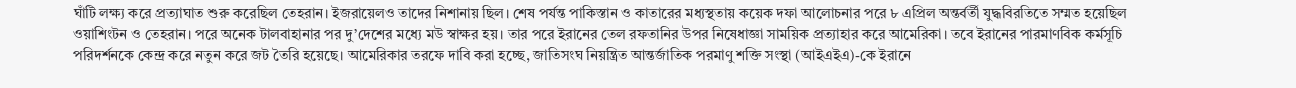ঘাঁটি লক্ষ্য করে প্রত্যাঘাত শুরু করেছিল তেহরান। ইজরায়েলও তাদের নিশানায় ছিল। শেষ পর্যন্ত পাকিস্তান ও কাতারের মধ্যস্থতায় কয়েক দফা আলোচনার পরে ৮ এপ্রিল অন্তর্বর্তী যুদ্ধবিরতিতে সম্মত হয়েছিল ওয়াশিংটন ও তেহরান। পরে অনেক টালবাহানার পর দু’দেশের মধ্যে মউ স্বাক্ষর হয়। তার পরে ইরানের তেল রফতানির উপর নিষেধাজ্ঞা সাময়িক প্রত্যাহার করে আমেরিকা। তবে ইরানের পারমাণবিক কর্মসূচি পরিদর্শনকে কেন্দ্র করে নতুন করে জট তৈরি হয়েছে। আমেরিকার তরফে দাবি করা হচ্ছে, জাতিসংঘ নিয়ন্ত্রিত আন্তর্জাতিক পরমাণু শক্তি সংস্থা (আইএইএ)-কে ইরানে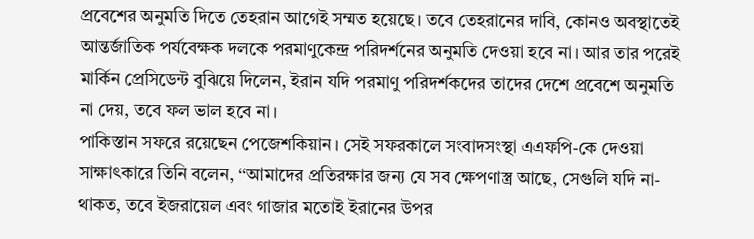প্রবেশের অনুমতি দিতে তেহরান আগেই সম্মত হয়েছে। তবে তেহরানের দাবি, কোনও অবস্থাতেই আন্তর্জাতিক পর্যবেক্ষক দলকে পরমাণুকেন্দ্র পরিদর্শনের অনুমতি দেওয়া হবে না। আর তার পরেই মার্কিন প্রেসিডেন্ট বুঝিয়ে দিলেন, ইরান যদি পরমাণু পরিদর্শকদের তাদের দেশে প্রবেশে অনুমতি না দেয়, তবে ফল ভাল হবে না।
পাকিস্তান সফরে রয়েছেন পেজেশকিয়ান। সেই সফরকালে সংবাদসংস্থা এএফপি-কে দেওয়া সাক্ষাৎকারে তিনি বলেন, ‘‘আমাদের প্রতিরক্ষার জন্য যে সব ক্ষেপণাস্ত্র আছে, সেগুলি যদি না-থাকত, তবে ইজরায়েল এবং গাজার মতোই ইরানের উপর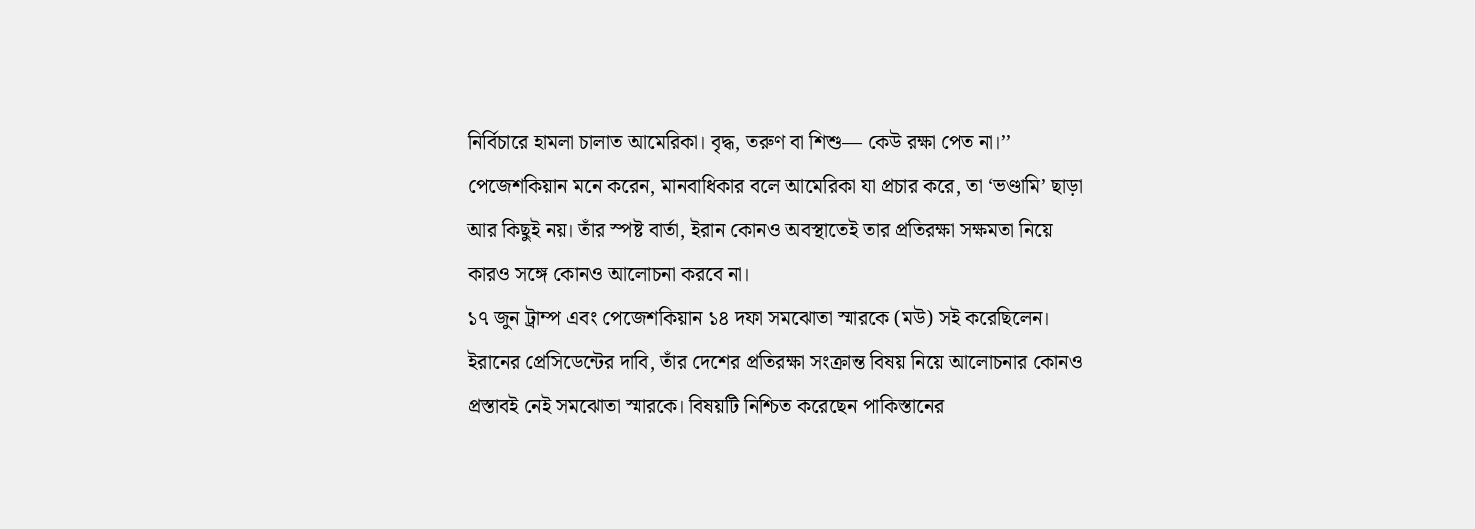নির্বিচারে হামলা চালাত আমেরিকা। বৃদ্ধ, তরুণ বা শিশু— কেউ রক্ষা পেত না।’’ পেজেশকিয়ান মনে করেন, মানবাধিকার বলে আমেরিকা যা প্রচার করে, তা ‘ভণ্ডামি’ ছাড়া আর কিছুই নয়। তাঁর স্পষ্ট বার্তা, ইরান কোনও অবস্থাতেই তার প্রতিরক্ষা সক্ষমতা নিয়ে কারও সঙ্গে কোনও আলোচনা করবে না।
১৭ জুন ট্রাম্প এবং পেজেশকিয়ান ১৪ দফা সমঝোতা স্মারকে (মউ) সই করেছিলেন। ইরানের প্রেসিডেন্টের দাবি, তাঁর দেশের প্রতিরক্ষা সংক্রান্ত বিষয় নিয়ে আলোচনার কোনও প্রস্তাবই নেই সমঝোতা স্মারকে। বিষয়টি নিশ্চিত করেছেন পাকিস্তানের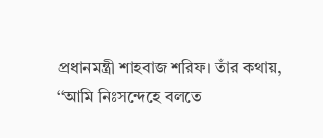প্রধানমন্ত্রী শাহবাজ শরিফ। তাঁর কথায়, ‘‘আমি নিঃসন্দেহে বলতে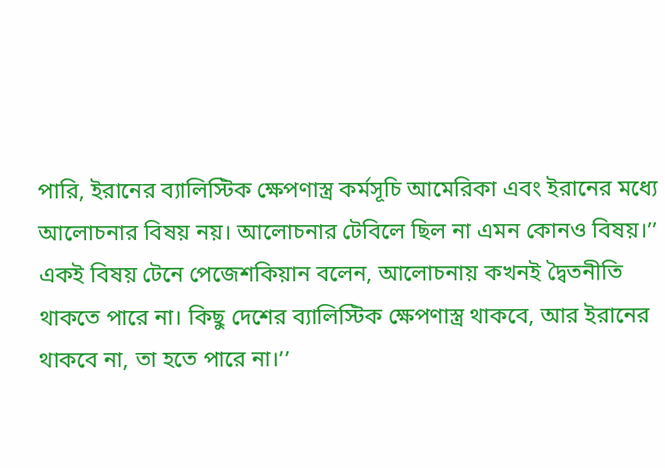পারি, ইরানের ব্যালিস্টিক ক্ষেপণাস্ত্র কর্মসূচি আমেরিকা এবং ইরানের মধ্যে আলোচনার বিষয় নয়। আলোচনার টেবিলে ছিল না এমন কোনও বিষয়।’’ একই বিষয় টেনে পেজেশকিয়ান বলেন, আলোচনায় কখনই দ্বৈতনীতি থাকতে পারে না। কিছু দেশের ব্যালিস্টিক ক্ষেপণাস্ত্র থাকবে, আর ইরানের থাকবে না, তা হতে পারে না।’’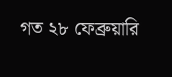গত ২৮ ফেব্রুয়ারি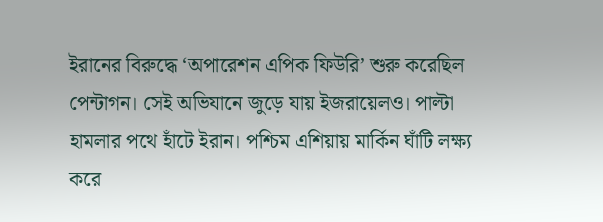ইরানের বিরুদ্ধে ‘অপারেশন এপিক ফিউরি’ শুরু করেছিল পেন্টাগন। সেই অভিযানে জুড়ে যায় ইজরায়েলও। পাল্টা হামলার পথে হাঁটে ইরান। পশ্চিম এশিয়ায় মার্কিন ঘাঁটি লক্ষ্য করে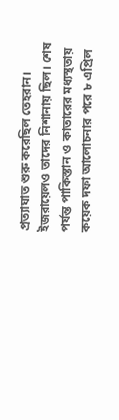প্রত্যাঘাত শুরু করেছিল তেহরান। ইজরায়েলও তাদের নিশানায় ছিল। শেষ পর্যন্ত পাকিস্তান ও কাতারের মধ্যস্থতায় কয়েক দফা আলোচনার পরে ৮ এপ্রিল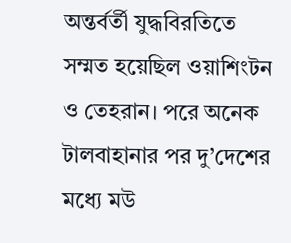অন্তর্বর্তী যুদ্ধবিরতিতে সম্মত হয়েছিল ওয়াশিংটন ও তেহরান। পরে অনেক টালবাহানার পর দু’দেশের মধ্যে মউ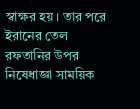স্বাক্ষর হয়। তার পরে ইরানের তেল রফতানির উপর নিষেধাজ্ঞা সাময়িক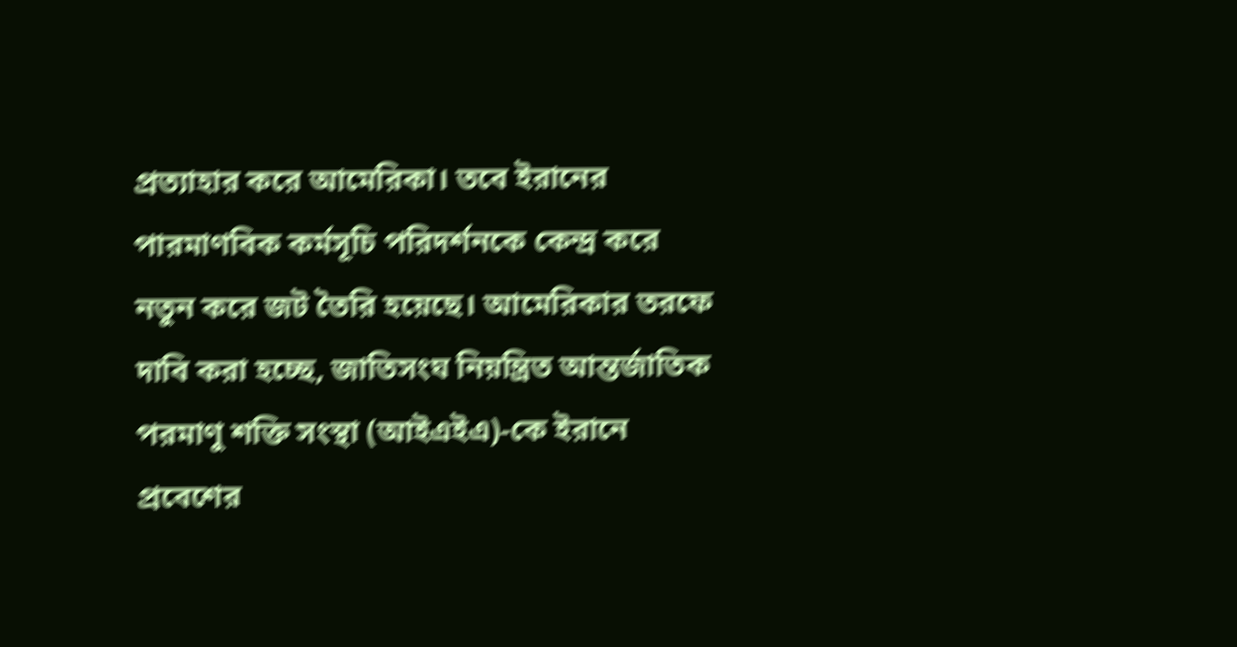প্রত্যাহার করে আমেরিকা। তবে ইরানের পারমাণবিক কর্মসূচি পরিদর্শনকে কেন্দ্র করে নতুন করে জট তৈরি হয়েছে। আমেরিকার তরফে দাবি করা হচ্ছে, জাতিসংঘ নিয়ন্ত্রিত আন্তর্জাতিক পরমাণু শক্তি সংস্থা (আইএইএ)-কে ইরানে প্রবেশের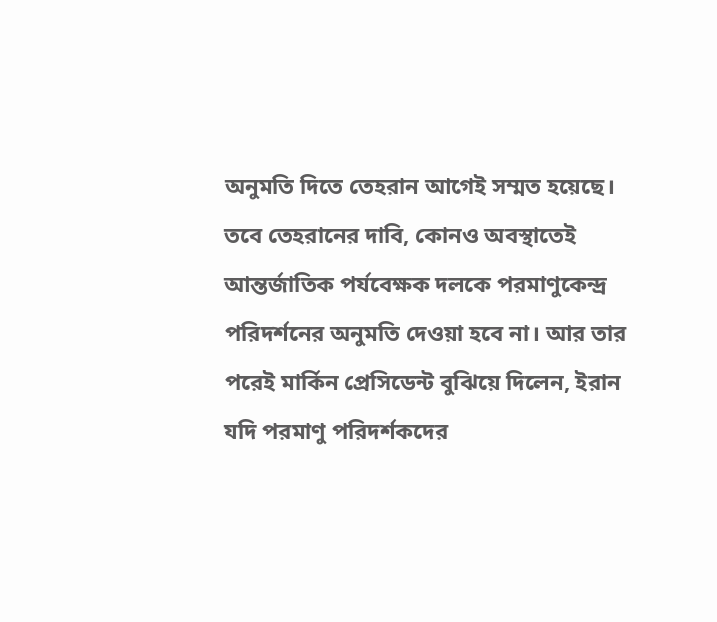অনুমতি দিতে তেহরান আগেই সম্মত হয়েছে। তবে তেহরানের দাবি, কোনও অবস্থাতেই আন্তর্জাতিক পর্যবেক্ষক দলকে পরমাণুকেন্দ্র পরিদর্শনের অনুমতি দেওয়া হবে না। আর তার পরেই মার্কিন প্রেসিডেন্ট বুঝিয়ে দিলেন, ইরান যদি পরমাণু পরিদর্শকদের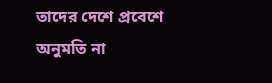তাদের দেশে প্রবেশে অনুমতি না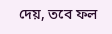দেয়, তবে ফল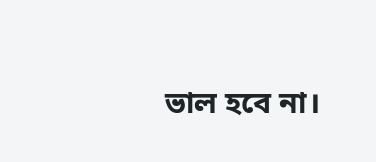ভাল হবে না।